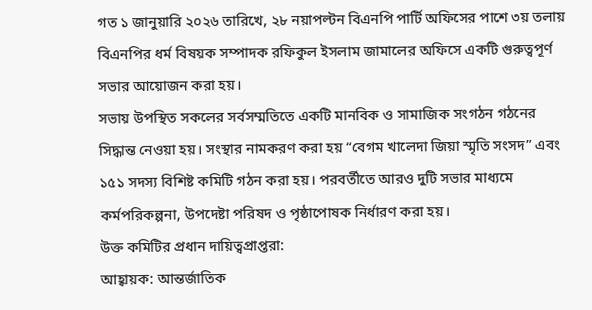গত ১ জানুয়ারি ২০২৬ তারিখে, ২৮ নয়াপল্টন বিএনপি পার্টি অফিসের পাশে ৩য় তলায় বিএনপির ধর্ম বিষয়ক সম্পাদক রফিকুল ইসলাম জামালের অফিসে একটি গুরুত্বপূর্ণ সভার আয়োজন করা হয়।
সভায় উপস্থিত সকলের সর্বসম্মতিতে একটি মানবিক ও সামাজিক সংগঠন গঠনের সিদ্ধান্ত নেওয়া হয়। সংস্থার নামকরণ করা হয় “বেগম খালেদা জিয়া স্মৃতি সংসদ” এবং ১৫১ সদস্য বিশিষ্ট কমিটি গঠন করা হয়। পরবর্তীতে আরও দুটি সভার মাধ্যমে কর্মপরিকল্পনা, উপদেষ্টা পরিষদ ও পৃষ্ঠাপোষক নির্ধারণ করা হয়।
উক্ত কমিটির প্রধান দায়িত্বপ্রাপ্তরা:
আহ্বায়ক: আন্তর্জাতিক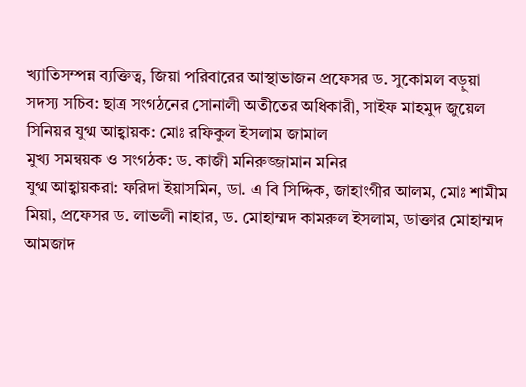খ্যাতিসম্পন্ন ব্যক্তিত্ব, জিয়া পরিবারের আস্থাভাজন প্রফেসর ড. সুকোমল বড়ুয়া
সদস্য সচিব: ছাত্র সংগঠনের সোনালী অতীতের অধিকারী, সাইফ মাহমুদ জুয়েল
সিনিয়র যুগ্ম আহ্বায়ক: মোঃ রফিকুল ইসলাম জামাল
মুখ্য সমন্বয়ক ও সংগঠক: ড. কাজী মনিরুজ্জামান মনির
যুগ্ম আহ্বায়করা: ফরিদা ইয়াসমিন, ডা. এ বি সিদ্দিক, জাহাংগীর আলম, মোঃ শামীম মিয়া, প্রফেসর ড. লাভলী নাহার, ড. মোহাম্মদ কামরুল ইসলাম, ডাক্তার মোহাম্মদ আমজাদ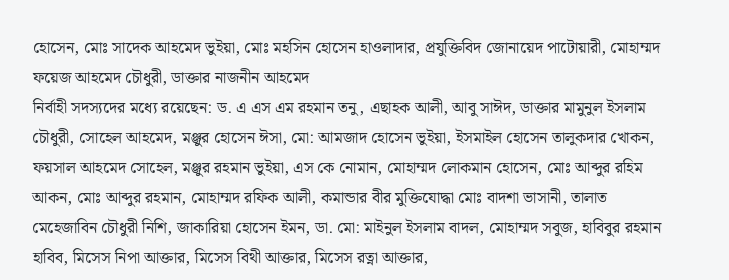হোসেন, মোঃ সাদেক আহমেদ ভুইয়া, মোঃ মহসিন হোসেন হাওলাদার, প্রযুক্তিবিদ জোনায়েদ পাটোয়ারী, মোহাম্মদ ফয়েজ আহমেদ চৌধুরী, ডাক্তার নাজনীন আহমেদ
নির্বাহী সদস্যদের মধ্যে রয়েছেন: ড. এ এস এম রহমান তনু, এছাহক আলী, আবু সাঈদ, ডাক্তার মামুনুল ইসলাম চৌধুরী, সোহেল আহমেদ, মঞ্জুর হোসেন ঈসা, মো: আমজাদ হোসেন ভুইয়া, ইসমাইল হোসেন তালুকদার খোকন, ফয়সাল আহমেদ সোহেল, মঞ্জুর রহমান ভুইয়া, এস কে নোমান, মোহাম্মদ লোকমান হোসেন, মোঃ আব্দুর রহিম আকন, মোঃ আব্দুর রহমান, মোহাম্মদ রফিক আলী, কমান্ডার বীর মুক্তিযোদ্ধা মোঃ বাদশা ভাসানী, তালাত মেহেজাবিন চৌধুরী নিশি, জাকারিয়া হোসেন ইমন, ডা. মো: মাইনুল ইসলাম বাদল, মোহাম্মদ সবুজ, হাবিবুর রহমান হাবিব, মিসেস নিপা আক্তার, মিসেস বিথী আক্তার, মিসেস রত্না আক্তার,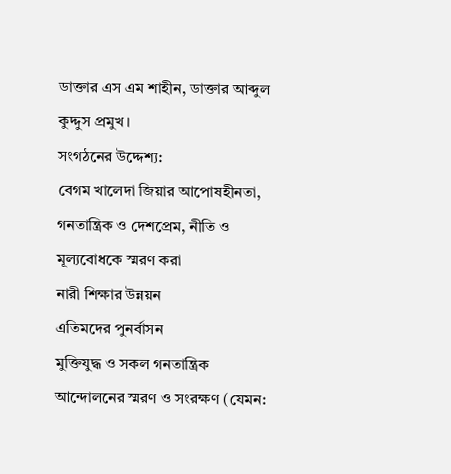ডাক্তার এস এম শাহীন, ডাক্তার আব্দুল কুদ্দুস প্রমুখ।
সংগঠনের উদ্দেশ্য:
বেগম খালেদা জিয়ার আপোষহীনতা, গনতান্ত্রিক ও দেশপ্রেম, নীতি ও মূল্যবোধকে স্মরণ করা
নারী শিক্ষার উন্নয়ন
এতিমদের পুনর্বাসন
মুক্তিযুদ্ধ ও সকল গনতান্ত্রিক আন্দোলনের স্মরণ ও সংরক্ষণ (যেমন: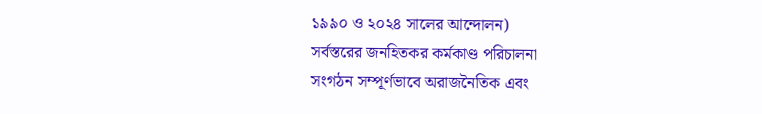১৯৯০ ও ২০২৪ সালের আন্দোলন)
সর্বস্তরের জনহিতকর কর্মকাণ্ড পরিচালনা
সংগঠন সম্পূর্ণভাবে অরাজনৈতিক এবং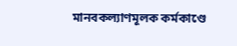মানবকল্যাণমূলক কর্মকাণ্ডে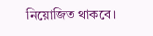নিয়োজিত থাকবে।